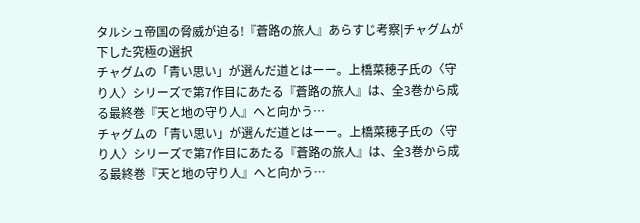タルシュ帝国の脅威が迫る!『蒼路の旅人』あらすじ考察|チャグムが下した究極の選択
チャグムの「青い思い」が選んだ道とはーー。上橋菜穂子氏の〈守り人〉シリーズで第7作目にあたる『蒼路の旅人』は、全3巻から成る最終巻『天と地の守り人』へと向かう…
チャグムの「青い思い」が選んだ道とはーー。上橋菜穂子氏の〈守り人〉シリーズで第7作目にあたる『蒼路の旅人』は、全3巻から成る最終巻『天と地の守り人』へと向かう…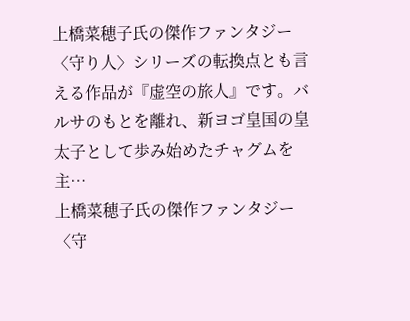上橋菜穂子氏の傑作ファンタジー〈守り人〉シリーズの転換点とも言える作品が『虚空の旅人』です。バルサのもとを離れ、新ヨゴ皇国の皇太子として歩み始めたチャグムを主…
上橋菜穂子氏の傑作ファンタジー〈守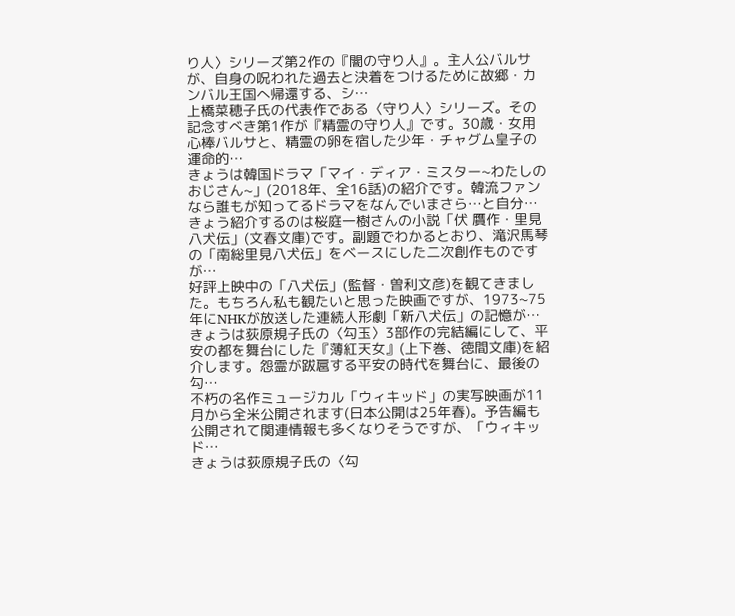り人〉シリーズ第2作の『闇の守り人』。主人公バルサが、自身の呪われた過去と決着をつけるために故郷・カンバル王国へ帰還する、シ…
上橋菜穂子氏の代表作である〈守り人〉シリーズ。その記念すべき第1作が『精霊の守り人』です。30歳・女用心棒バルサと、精霊の卵を宿した少年・チャグム皇子の運命的…
きょうは韓国ドラマ「マイ・ディア・ミスター~わたしのおじさん~」(2018年、全16話)の紹介です。韓流ファンなら誰もが知ってるドラマをなんでいまさら…と自分…
きょう紹介するのは桜庭一樹さんの小説「伏 贋作・里見八犬伝」(文春文庫)です。副題でわかるとおり、滝沢馬琴の「南総里見八犬伝」をベースにした二次創作ものですが…
好評上映中の「八犬伝」(監督・曽利文彦)を観てきました。もちろん私も観たいと思った映画ですが、1973~75年にNHKが放送した連続人形劇「新八犬伝」の記憶が…
きょうは荻原規子氏の〈勾玉〉3部作の完結編にして、平安の都を舞台にした『薄紅天女』(上下巻、徳間文庫)を紹介します。怨霊が跋扈する平安の時代を舞台に、最後の勾…
不朽の名作ミュージカル「ウィキッド」の実写映画が11月から全米公開されます(日本公開は25年春)。予告編も公開されて関連情報も多くなりそうですが、「ウィキッド…
きょうは荻原規子氏の〈勾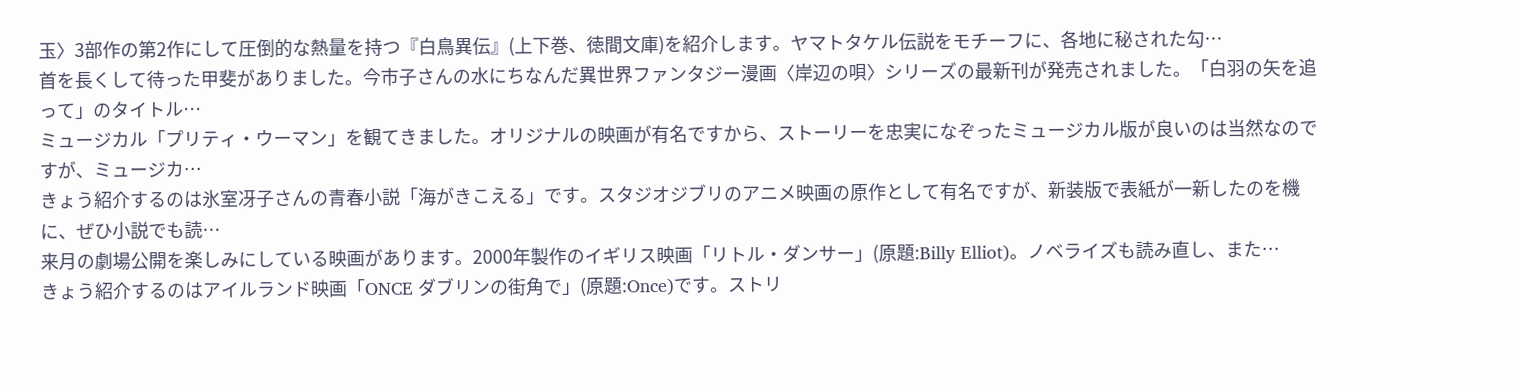玉〉3部作の第2作にして圧倒的な熱量を持つ『白鳥異伝』(上下巻、徳間文庫)を紹介します。ヤマトタケル伝説をモチーフに、各地に秘された勾…
首を長くして待った甲斐がありました。今市子さんの水にちなんだ異世界ファンタジー漫画〈岸辺の唄〉シリーズの最新刊が発売されました。「白羽の矢を追って」のタイトル…
ミュージカル「プリティ・ウーマン」を観てきました。オリジナルの映画が有名ですから、ストーリーを忠実になぞったミュージカル版が良いのは当然なのですが、ミュージカ…
きょう紹介するのは氷室冴子さんの青春小説「海がきこえる」です。スタジオジブリのアニメ映画の原作として有名ですが、新装版で表紙が一新したのを機に、ぜひ小説でも読…
来月の劇場公開を楽しみにしている映画があります。2000年製作のイギリス映画「リトル・ダンサー」(原題:Billy Elliot)。ノベライズも読み直し、また…
きょう紹介するのはアイルランド映画「ONCE ダブリンの街角で」(原題:Once)です。ストリ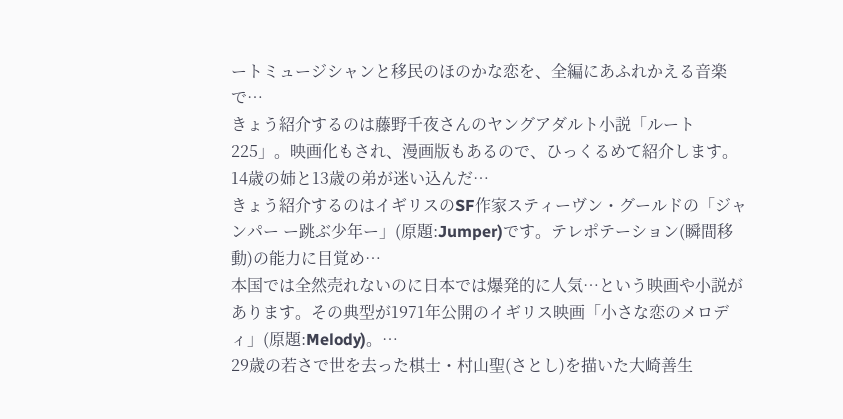ートミュージシャンと移民のほのかな恋を、全編にあふれかえる音楽で…
きょう紹介するのは藤野千夜さんのヤングアダルト小説「ルート225」。映画化もされ、漫画版もあるので、ひっくるめて紹介します。14歳の姉と13歳の弟が迷い込んだ…
きょう紹介するのはイギリスのSF作家スティーヴン・グールドの「ジャンパー ー跳ぶ少年ー」(原題:Jumper)です。テレポテーション(瞬間移動)の能力に目覚め…
本国では全然売れないのに日本では爆発的に人気…という映画や小説があります。その典型が1971年公開のイギリス映画「小さな恋のメロディ」(原題:Melody)。…
29歳の若さで世を去った棋士・村山聖(さとし)を描いた大崎善生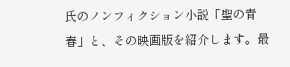氏のノンフィクション小説「聖の青春」と、その映画版を紹介します。最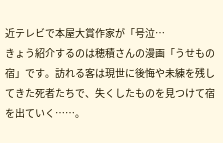近テレビで本屋大賞作家が「号泣…
きょう紹介するのは穂積さんの漫画「うせもの宿」です。訪れる客は現世に後悔や未練を残してきた死者たちで、失くしたものを見つけて宿を出ていく……。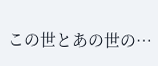この世とあの世の…